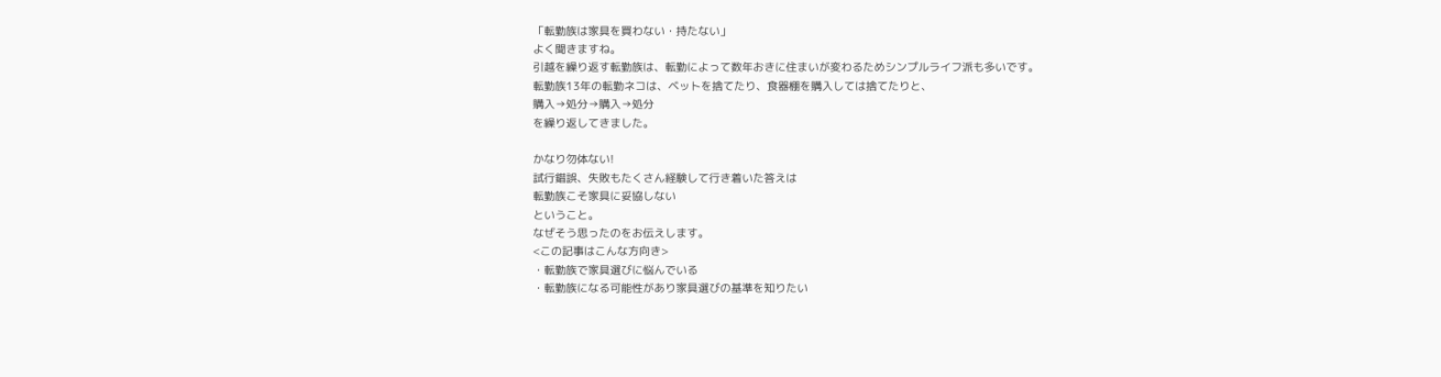「転勤族は家具を買わない・持たない」
よく聞きますね。
引越を繰り返す転勤族は、転勤によって数年おきに住まいが変わるためシンプルライフ派も多いです。
転勤族13年の転勤ネコは、ベットを捨てたり、食器棚を購入しては捨てたりと、
購入→処分→購入→処分
を繰り返してきました。

かなり勿体ない!
試行錯誤、失敗もたくさん経験して行き着いた答えは
転勤族こそ家具に妥協しない
ということ。
なぜそう思ったのをお伝えします。
<この記事はこんな方向き>
・転勤族で家具選びに悩んでいる
・転勤族になる可能性があり家具選びの基準を知りたい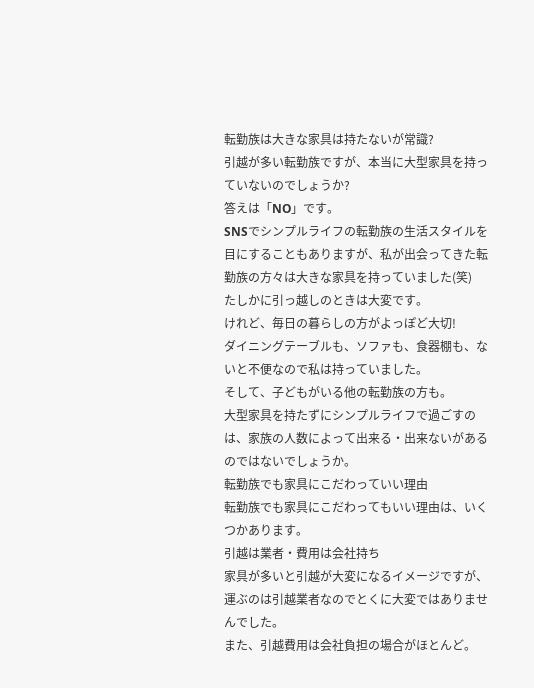転勤族は大きな家具は持たないが常識?
引越が多い転勤族ですが、本当に大型家具を持っていないのでしょうか?
答えは「NO」です。
SNSでシンプルライフの転勤族の生活スタイルを目にすることもありますが、私が出会ってきた転勤族の方々は大きな家具を持っていました(笑)
たしかに引っ越しのときは大変です。
けれど、毎日の暮らしの方がよっぽど大切!
ダイニングテーブルも、ソファも、食器棚も、ないと不便なので私は持っていました。
そして、子どもがいる他の転勤族の方も。
大型家具を持たずにシンプルライフで過ごすのは、家族の人数によって出来る・出来ないがあるのではないでしょうか。
転勤族でも家具にこだわっていい理由
転勤族でも家具にこだわってもいい理由は、いくつかあります。
引越は業者・費用は会社持ち
家具が多いと引越が大変になるイメージですが、運ぶのは引越業者なのでとくに大変ではありませんでした。
また、引越費用は会社負担の場合がほとんど。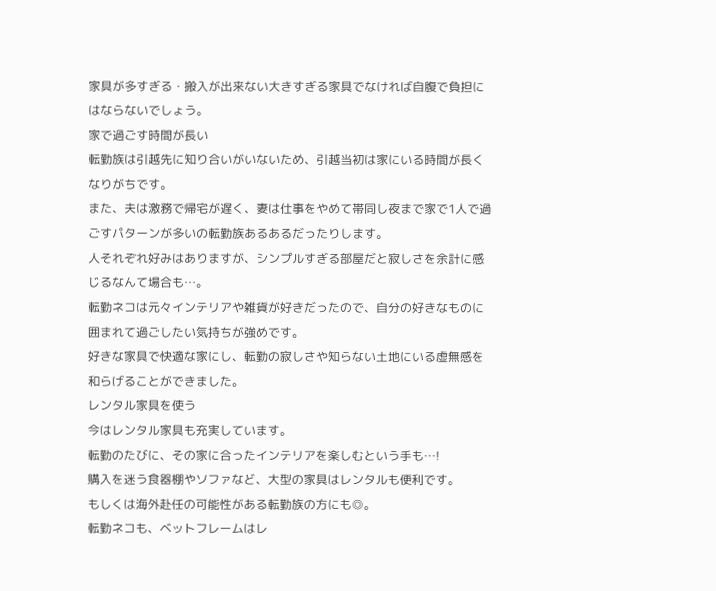家具が多すぎる・搬入が出来ない大きすぎる家具でなければ自腹で負担にはならないでしょう。
家で過ごす時間が長い
転勤族は引越先に知り合いがいないため、引越当初は家にいる時間が長くなりがちです。
また、夫は激務で帰宅が遅く、妻は仕事をやめて帯同し夜まで家で1人で過ごすパターンが多いの転勤族あるあるだったりします。
人それぞれ好みはありますが、シンプルすぎる部屋だと寂しさを余計に感じるなんて場合も…。
転勤ネコは元々インテリアや雑貨が好きだったので、自分の好きなものに囲まれて過ごしたい気持ちが強めです。
好きな家具で快適な家にし、転勤の寂しさや知らない土地にいる虚無感を和らげることができました。
レンタル家具を使う
今はレンタル家具も充実しています。
転勤のたびに、その家に合ったインテリアを楽しむという手も…!
購入を迷う食器棚やソファなど、大型の家具はレンタルも便利です。
もしくは海外赴任の可能性がある転勤族の方にも◎。
転勤ネコも、ベットフレームはレ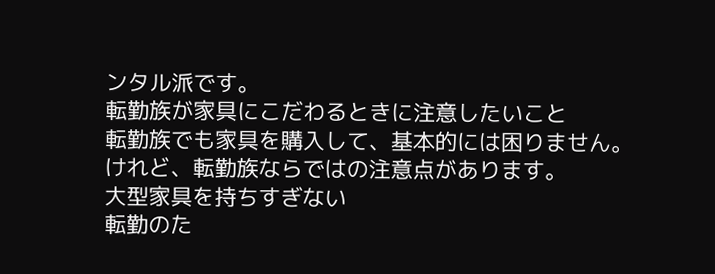ンタル派です。
転勤族が家具にこだわるときに注意したいこと
転勤族でも家具を購入して、基本的には困りません。
けれど、転勤族ならではの注意点があります。
大型家具を持ちすぎない
転勤のた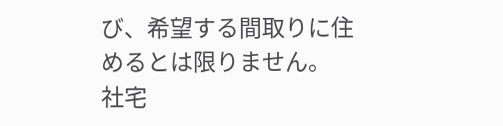び、希望する間取りに住めるとは限りません。
社宅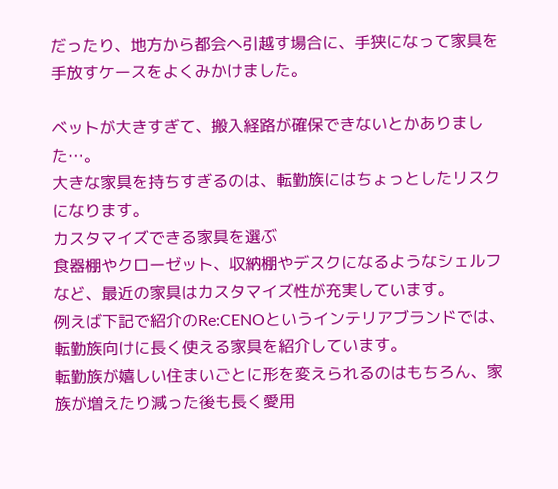だったり、地方から都会へ引越す場合に、手狭になって家具を手放すケースをよくみかけました。

ベットが大きすぎて、搬入経路が確保できないとかありました…。
大きな家具を持ちすぎるのは、転勤族にはちょっとしたリスクになります。
カスタマイズできる家具を選ぶ
食器棚やクローゼット、収納棚やデスクになるようなシェルフなど、最近の家具はカスタマイズ性が充実しています。
例えば下記で紹介のRe:CENOというインテリアブランドでは、転勤族向けに長く使える家具を紹介しています。
転勤族が嬉しい住まいごとに形を変えられるのはもちろん、家族が増えたり減った後も長く愛用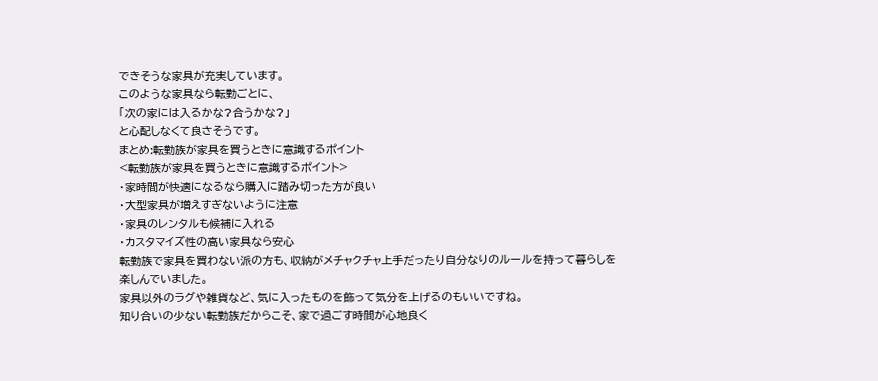できそうな家具が充実しています。
このような家具なら転勤ごとに、
「次の家には入るかな?合うかな?」
と心配しなくて良さそうです。
まとめ:転勤族が家具を買うときに意識するポイント
<転勤族が家具を買うときに意識するポイント>
・家時間が快適になるなら購入に踏み切った方が良い
・大型家具が増えすぎないように注意
・家具のレンタルも候補に入れる
・カスタマイズ性の高い家具なら安心
転勤族で家具を買わない派の方も、収納がメチャクチャ上手だったり自分なりのルールを持って暮らしを楽しんでいました。
家具以外のラグや雑貨など、気に入ったものを飾って気分を上げるのもいいですね。
知り合いの少ない転勤族だからこそ、家で過ごす時間が心地良く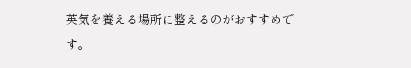英気を養える場所に整えるのがおすすめです。